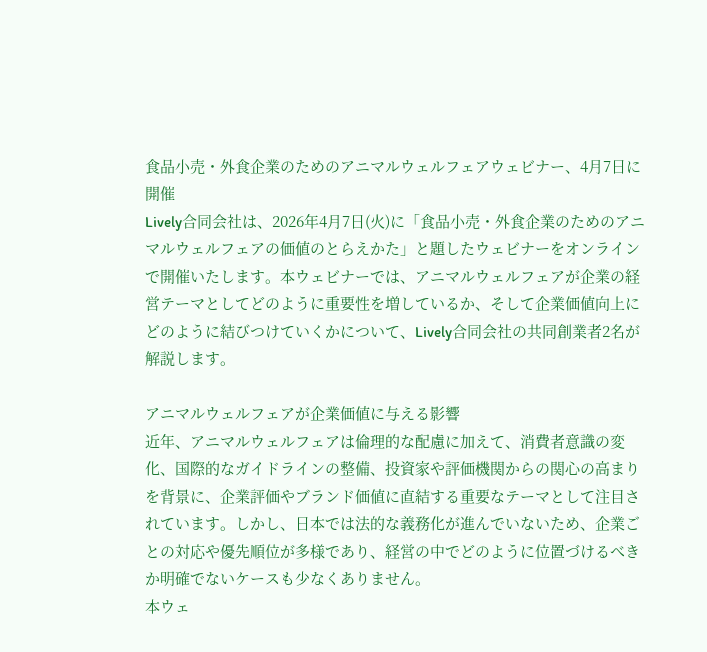食品小売・外食企業のためのアニマルウェルフェアウェビナー、4月7日に開催
Lively合同会社は、2026年4月7日(火)に「食品小売・外食企業のためのアニマルウェルフェアの価値のとらえかた」と題したウェビナーをオンラインで開催いたします。本ウェビナーでは、アニマルウェルフェアが企業の経営テーマとしてどのように重要性を増しているか、そして企業価値向上にどのように結びつけていくかについて、Lively合同会社の共同創業者2名が解説します。

アニマルウェルフェアが企業価値に与える影響
近年、アニマルウェルフェアは倫理的な配慮に加えて、消費者意識の変化、国際的なガイドラインの整備、投資家や評価機関からの関心の高まりを背景に、企業評価やブランド価値に直結する重要なテーマとして注目されています。しかし、日本では法的な義務化が進んでいないため、企業ごとの対応や優先順位が多様であり、経営の中でどのように位置づけるべきか明確でないケースも少なくありません。
本ウェ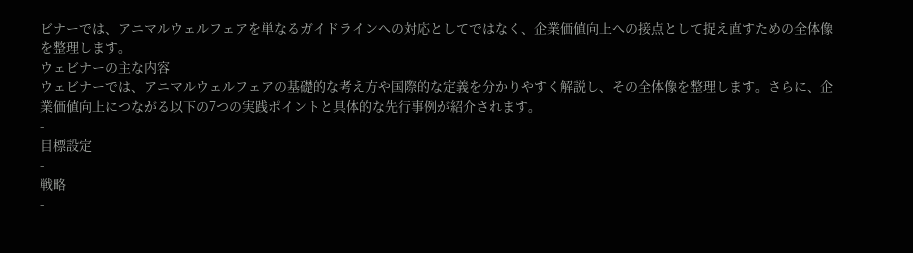ビナーでは、アニマルウェルフェアを単なるガイドラインへの対応としてではなく、企業価値向上への接点として捉え直すための全体像を整理します。
ウェビナーの主な内容
ウェビナーでは、アニマルウェルフェアの基礎的な考え方や国際的な定義を分かりやすく解説し、その全体像を整理します。さらに、企業価値向上につながる以下の7つの実践ポイントと具体的な先行事例が紹介されます。
-
目標設定
-
戦略
-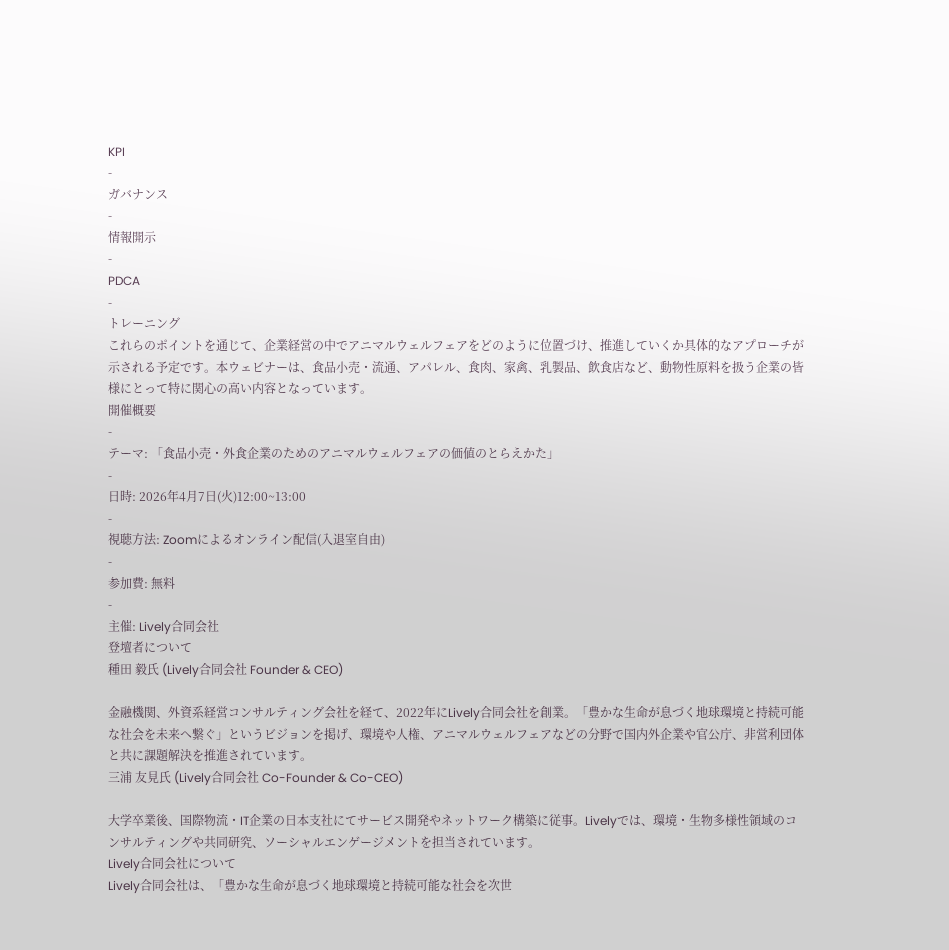KPI
-
ガバナンス
-
情報開示
-
PDCA
-
トレーニング
これらのポイントを通じて、企業経営の中でアニマルウェルフェアをどのように位置づけ、推進していくか具体的なアプローチが示される予定です。本ウェビナーは、食品小売・流通、アパレル、食肉、家禽、乳製品、飲食店など、動物性原料を扱う企業の皆様にとって特に関心の高い内容となっています。
開催概要
-
テーマ: 「食品小売・外食企業のためのアニマルウェルフェアの価値のとらえかた」
-
日時: 2026年4月7日(火)12:00~13:00
-
視聴方法: Zoomによるオンライン配信(入退室自由)
-
参加費: 無料
-
主催: Lively合同会社
登壇者について
種田 毅氏 (Lively合同会社 Founder & CEO)

金融機関、外資系経営コンサルティング会社を経て、2022年にLively合同会社を創業。「豊かな生命が息づく地球環境と持続可能な社会を未来へ繋ぐ」というビジョンを掲げ、環境や人権、アニマルウェルフェアなどの分野で国内外企業や官公庁、非営利団体と共に課題解決を推進されています。
三浦 友見氏 (Lively合同会社 Co-Founder & Co-CEO)

大学卒業後、国際物流・IT企業の日本支社にてサービス開発やネットワーク構築に従事。Livelyでは、環境・生物多様性領域のコンサルティングや共同研究、ソーシャルエンゲージメントを担当されています。
Lively合同会社について
Lively合同会社は、「豊かな生命が息づく地球環境と持続可能な社会を次世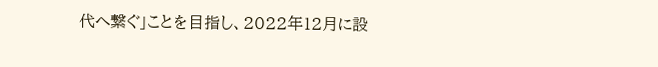代へ繋ぐ」ことを目指し、2022年12月に設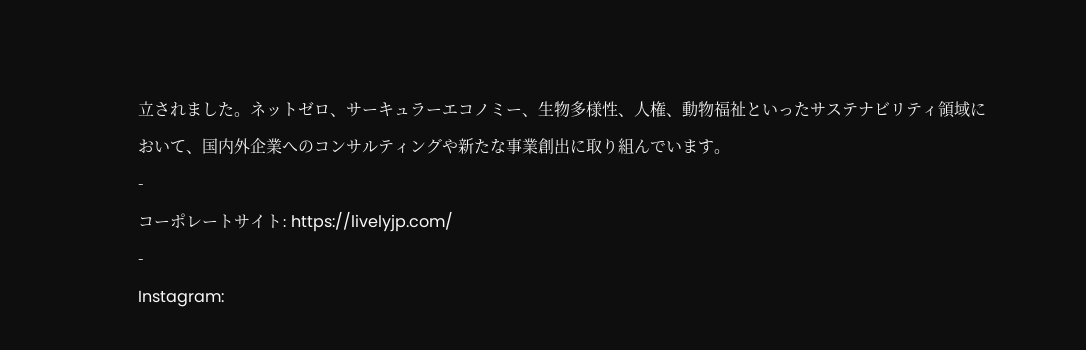立されました。ネットゼロ、サーキュラーエコノミー、生物多様性、人権、動物福祉といったサステナビリティ領域において、国内外企業へのコンサルティングや新たな事業創出に取り組んでいます。
-
コーポレートサイト: https://livelyjp.com/
-
Instagram: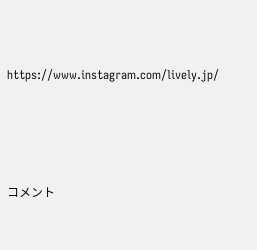https://www.instagram.com/lively.jp/





コメント